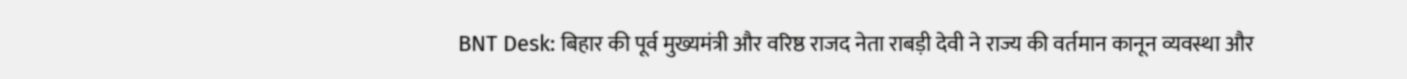BNT Desk: बिहार की पूर्व मुख्यमंत्री और वरिष्ठ राजद नेता राबड़ी देवी ने राज्य की वर्तमान कानून व्यवस्था और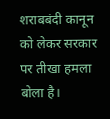शराबबंदी कानून को लेकर सरकार पर तीखा हमला बोला है।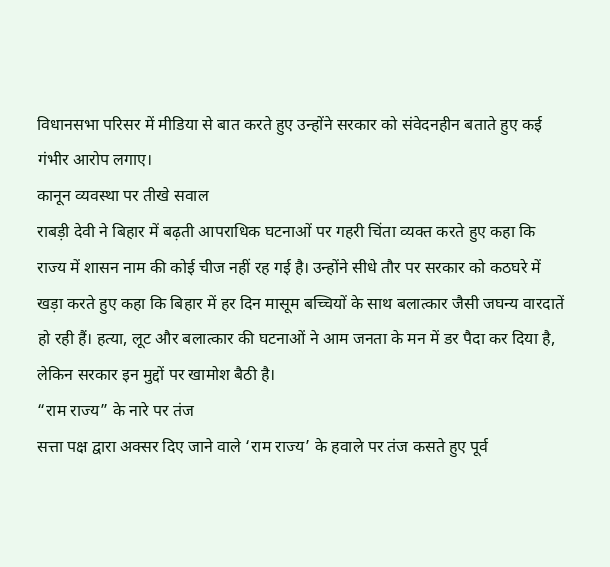विधानसभा परिसर में मीडिया से बात करते हुए उन्होंने सरकार को संवेदनहीन बताते हुए कई गंभीर आरोप लगाए।
कानून व्यवस्था पर तीखे सवाल
राबड़ी देवी ने बिहार में बढ़ती आपराधिक घटनाओं पर गहरी चिंता व्यक्त करते हुए कहा कि राज्य में शासन नाम की कोई चीज नहीं रह गई है। उन्होंने सीधे तौर पर सरकार को कठघरे में खड़ा करते हुए कहा कि बिहार में हर दिन मासूम बच्चियों के साथ बलात्कार जैसी जघन्य वारदातें हो रही हैं। हत्या, लूट और बलात्कार की घटनाओं ने आम जनता के मन में डर पैदा कर दिया है, लेकिन सरकार इन मुद्दों पर खामोश बैठी है।
“राम राज्य” के नारे पर तंज
सत्ता पक्ष द्वारा अक्सर दिए जाने वाले ‘राम राज्य’ के हवाले पर तंज कसते हुए पूर्व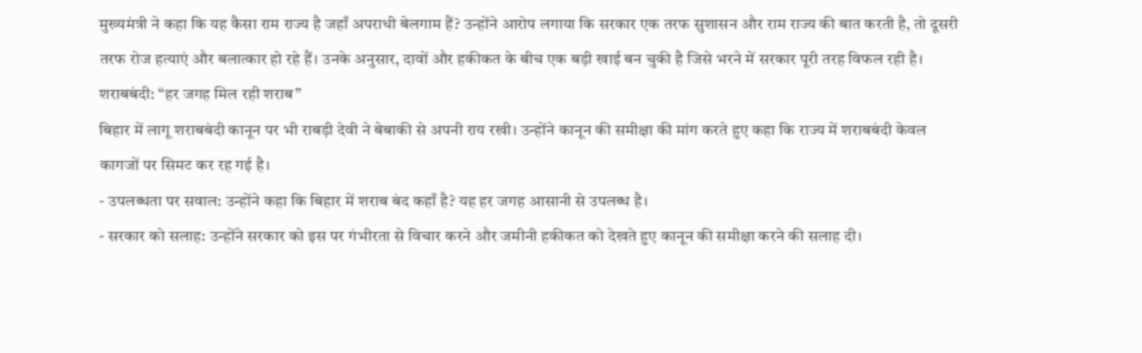मुख्यमंत्री ने कहा कि यह कैसा राम राज्य है जहाँ अपराधी बेलगाम हैं? उन्होंने आरोप लगाया कि सरकार एक तरफ सुशासन और राम राज्य की बात करती है, तो दूसरी तरफ रोज हत्याएं और बलात्कार हो रहे हैं। उनके अनुसार, दावों और हकीकत के बीच एक बड़ी खाई बन चुकी है जिसे भरने में सरकार पूरी तरह विफल रही है।
शराबबंदी: “हर जगह मिल रही शराब”
बिहार में लागू शराबबंदी कानून पर भी राबड़ी देवी ने बेबाकी से अपनी राय रखी। उन्होंने कानून की समीक्षा की मांग करते हुए कहा कि राज्य में शराबबंदी केवल कागजों पर सिमट कर रह गई है।
- उपलब्धता पर सवाल: उन्होंने कहा कि बिहार में शराब बंद कहाँ है? यह हर जगह आसानी से उपलब्ध है।
- सरकार को सलाह: उन्होंने सरकार को इस पर गंभीरता से विचार करने और जमीनी हकीकत को देखते हुए कानून की समीक्षा करने की सलाह दी।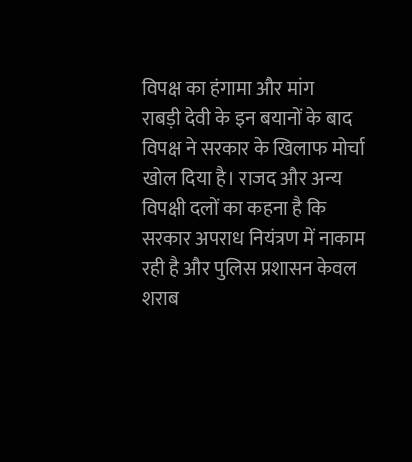विपक्ष का हंगामा और मांग
राबड़ी देवी के इन बयानों के बाद विपक्ष ने सरकार के खिलाफ मोर्चा खोल दिया है। राजद और अन्य विपक्षी दलों का कहना है कि सरकार अपराध नियंत्रण में नाकाम रही है और पुलिस प्रशासन केवल शराब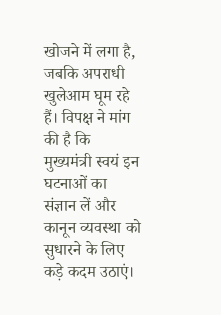खोजने में लगा है, जबकि अपराधी खुलेआम घूम रहे हैं। विपक्ष ने मांग की है कि मुख्यमंत्री स्वयं इन घटनाओं का संज्ञान लें और कानून व्यवस्था को सुधारने के लिए कड़े कदम उठाएं।